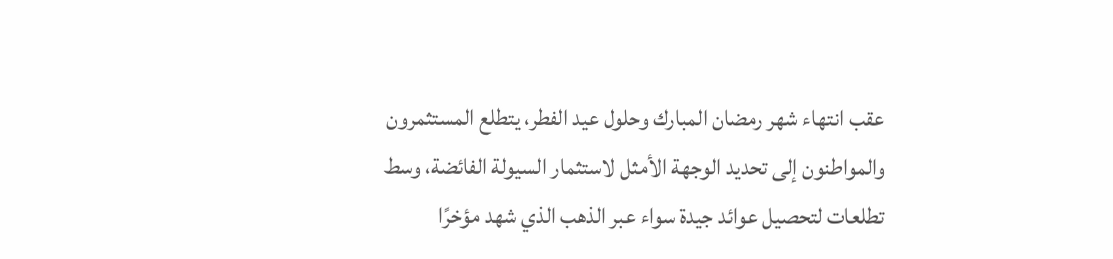عقب انتهاء شهر رمضان المبارك وحلول عيد الفطر، يتطلع المستثمرون والمواطنون إلى تحديد الوجهة الأمثل لاستثمار السيولة الفائضة، وسط تطلعات لتحصيل عوائد جيدة سواء عبر الذهب الذي شهد مؤخرًا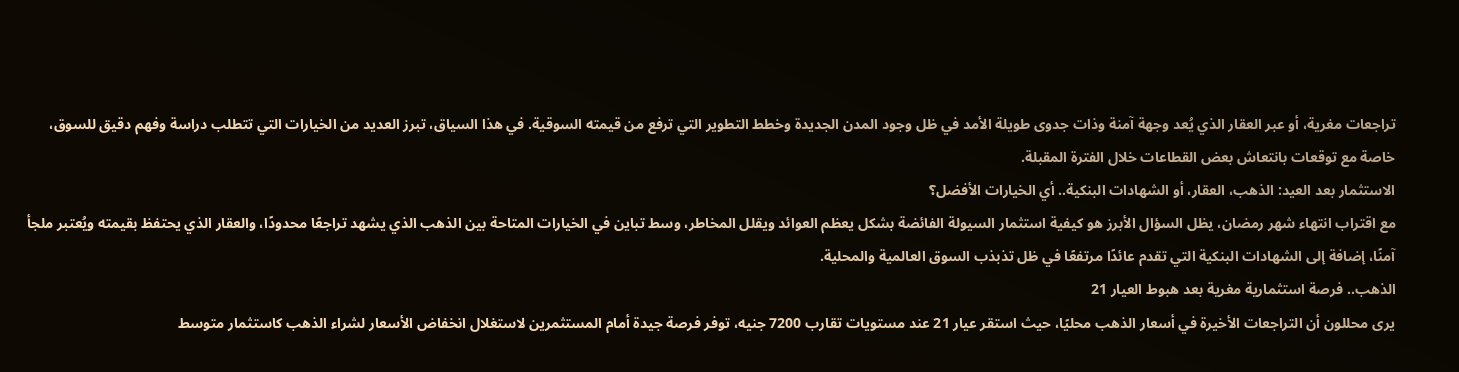تراجعات مغرية، أو عبر العقار الذي يُعد وجهة آمنة وذات جدوى طويلة الأمد في ظل وجود المدن الجديدة وخطط التطوير التي ترفع من قيمته السوقية. في هذا السياق، تبرز العديد من الخيارات التي تتطلب دراسة وفهم دقيق للسوق، خاصة مع توقعات بانتعاش بعض القطاعات خلال الفترة المقبلة.
الاستثمار بعد العيد: الذهب، العقار، أو الشهادات البنكية.. أي الخيارات الأفضل؟
مع اقتراب انتهاء شهر رمضان، يظل السؤال الأبرز هو كيفية استثمار السيولة الفائضة بشكل يعظم العوائد ويقلل المخاطر، وسط تباين في الخيارات المتاحة بين الذهب الذي يشهد تراجعًا محدودًا، والعقار الذي يحتفظ بقيمته ويُعتبر ملجأ آمنًا، إضافة إلى الشهادات البنكية التي تقدم عائدًا مرتفعًا في ظل تذبذب السوق العالمية والمحلية.
الذهب.. فرصة استثمارية مغرية بعد هبوط العيار 21
يرى محللون أن التراجعات الأخيرة في أسعار الذهب محليًا، حيث استقر عيار 21 عند مستويات تقارب 7200 جنيه، توفر فرصة جيدة أمام المستثمرين لاستغلال انخفاض الأسعار لشراء الذهب كاستثمار متوسط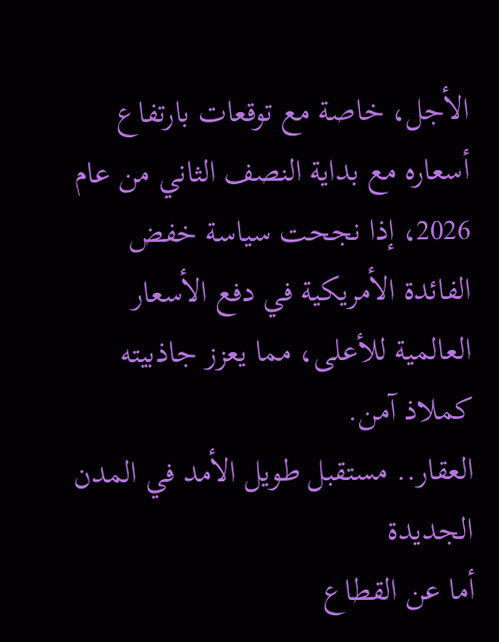الأجل، خاصة مع توقعات بارتفاع أسعاره مع بداية النصف الثاني من عام 2026، إذا نجحت سياسة خفض الفائدة الأمريكية في دفع الأسعار العالمية للأعلى، مما يعزز جاذبيته كملاذ آمن.
العقار.. مستقبل طويل الأمد في المدن الجديدة
أما عن القطاع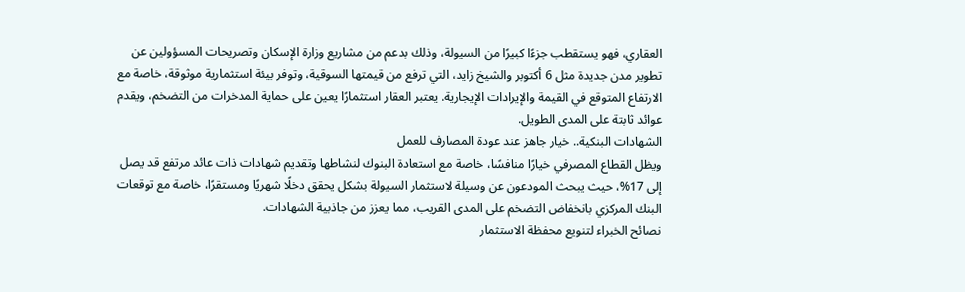العقاري، فهو يستقطب جزءًا كبيرًا من السيولة، وذلك بدعم من مشاريع وزارة الإسكان وتصريحات المسؤولين عن تطوير مدن جديدة مثل 6 أكتوبر والشيخ زايد، التي ترفع من قيمتها السوقية، وتوفر بيئة استثمارية موثوقة، خاصة مع الارتفاع المتوقع في القيمة والإيرادات الإيجارية. يعتبر العقار استثمارًا يعين على حماية المدخرات من التضخم، ويقدم عوائد ثابتة على المدى الطويل.
الشهادات البنكية.. خيار جاهز عند عودة المصارف للعمل
ويظل القطاع المصرفي خيارًا منافسًا، خاصة مع استعادة البنوك لنشاطها وتقديم شهادات ذات عائد مرتفع قد يصل إلى 17%، حيث يبحث المودعون عن وسيلة لاستثمار السيولة بشكل يحقق دخلًا شهريًا ومستقرًا، خاصة مع توقعات البنك المركزي بانخفاض التضخم على المدى القريب، مما يعزز من جاذبية الشهادات.
نصائح الخبراء لتنويع محفظة الاستثمار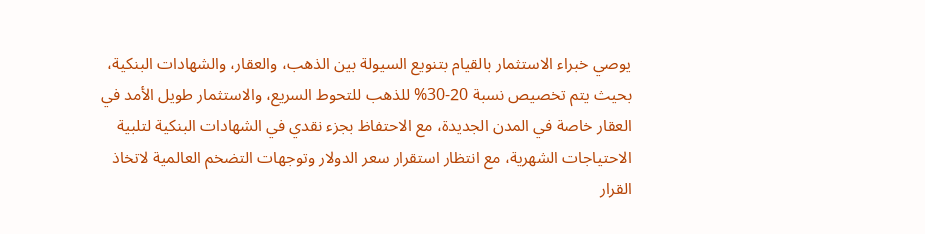يوصي خبراء الاستثمار بالقيام بتنويع السيولة بين الذهب، والعقار، والشهادات البنكية، بحيث يتم تخصيص نسبة 20-30% للذهب للتحوط السريع، والاستثمار طويل الأمد في العقار خاصة في المدن الجديدة، مع الاحتفاظ بجزء نقدي في الشهادات البنكية لتلبية الاحتياجات الشهرية، مع انتظار استقرار سعر الدولار وتوجهات التضخم العالمية لاتخاذ القرار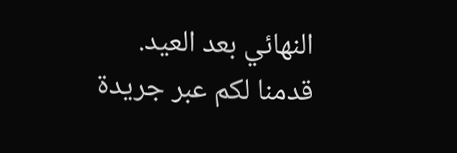النهائي بعد العيد.
قدمنا لكم عبر جريدة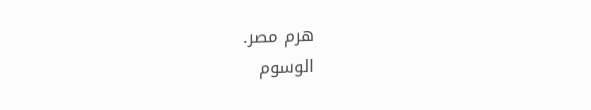هرم مصر.
الوسوم